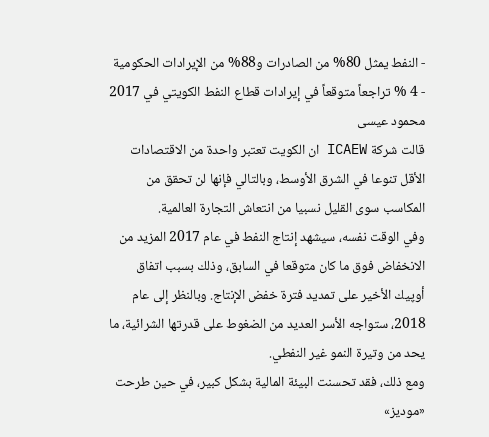- النفط يمثل 80% من الصادرات و88% من الإيرادات الحكومية
- 4 % تراجعاً متوقعاً في إيرادات قطاع النفط الكويتي في 2017
محمود عيسى
قالت شركة ICAEW ان الكويت تعتبر واحدة من الاقتصادات الأقل تنوعا في الشرق الأوسط، وبالتالي فإنها لن تحقق من المكاسب سوى القليل نسبيا من انتعاش التجارة العالمية.
وفي الوقت نفسه، سيشهد إنتاج النفط في عام 2017 المزيد من الانخفاض فوق ما كان متوقعا في السابق، وذلك بسبب اتفاق أوپيك الأخير على تمديد فترة خفض الإنتاج. وبالنظر إلى عام 2018، ستواجه الأسر العديد من الضغوط على قدرتها الشرائية، ما يحد من وتيرة النمو غير النفطي.
ومع ذلك، فقد تحسنت البيئة المالية بشكل كبير، في حين طرحت «موديز»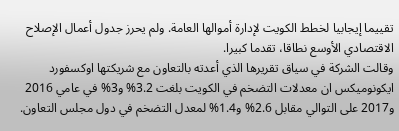تقييما إيجابيا لخطط الكويت لإدارة أموالها العامة. ولم يحرز جدول أعمال الإصلاح الاقتصادي الأوسع نطاقا، تقدما كبيرا.
وقالت الشركة في سياق تقريرها الذي أعدته بالتعاون مع شريكتها اوكسفورد ايكونوميكس ان معدلات التضخم في الكويت بلغت 3.2% و3% في عامي 2016 و2017 على التوالي مقابل 2.6% و1.4% لمعدل التضخم في دول مجلس التعاون.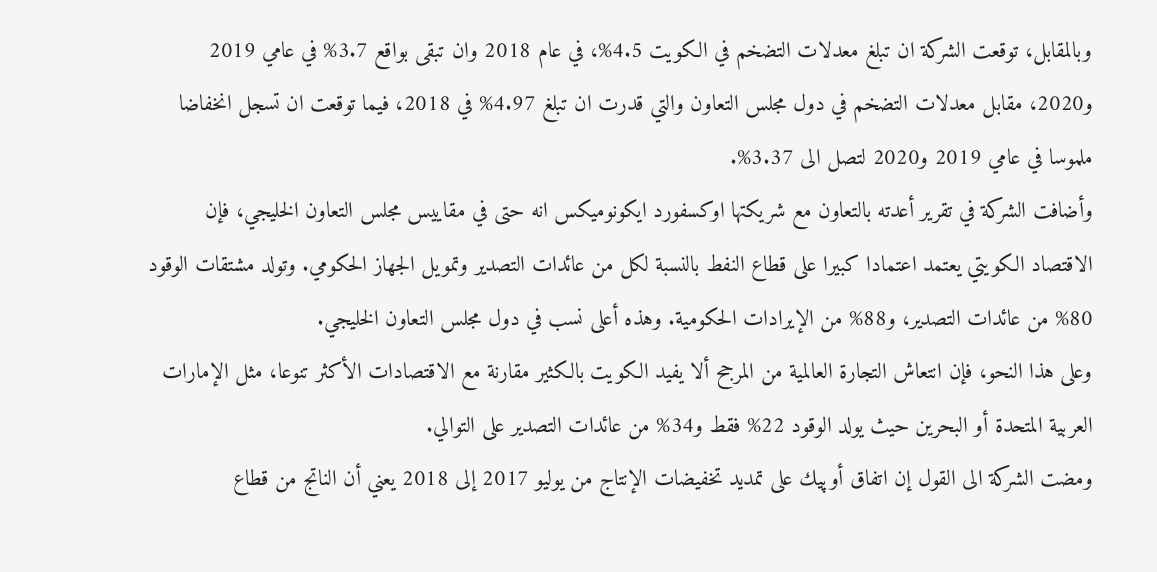وبالمقابل، توقعت الشركة ان تبلغ معدلات التضخم في الكويت 4.5%، في عام 2018 وان تبقى بواقع 3.7% في عامي 2019 و2020، مقابل معدلات التضخم في دول مجلس التعاون والتي قدرت ان تبلغ 4.97% في 2018، فيما توقعت ان تسجل انخفاضا ملموسا في عامي 2019 و2020 لتصل الى 3.37%.
وأضافت الشركة في تقرير أعدته بالتعاون مع شريكتها اوكسفورد ايكونوميكس انه حتى في مقاييس مجلس التعاون الخليجي، فإن الاقتصاد الكويتي يعتمد اعتمادا كبيرا على قطاع النفط بالنسبة لكل من عائدات التصدير وتمويل الجهاز الحكومي. وتولد مشتقات الوقود 80% من عائدات التصدير، و88% من الإيرادات الحكومية. وهذه أعلى نسب في دول مجلس التعاون الخليجي.
وعلى هذا النحو، فإن انتعاش التجارة العالمية من المرجح ألا يفيد الكويت بالكثير مقارنة مع الاقتصادات الأكثر تنوعا، مثل الإمارات العربية المتحدة أو البحرين حيث يولد الوقود 22% فقط و34% من عائدات التصدير على التوالي.
ومضت الشركة الى القول إن اتفاق أوپيك على تمديد تخفيضات الإنتاج من يوليو 2017 إلى 2018 يعني أن الناتج من قطاع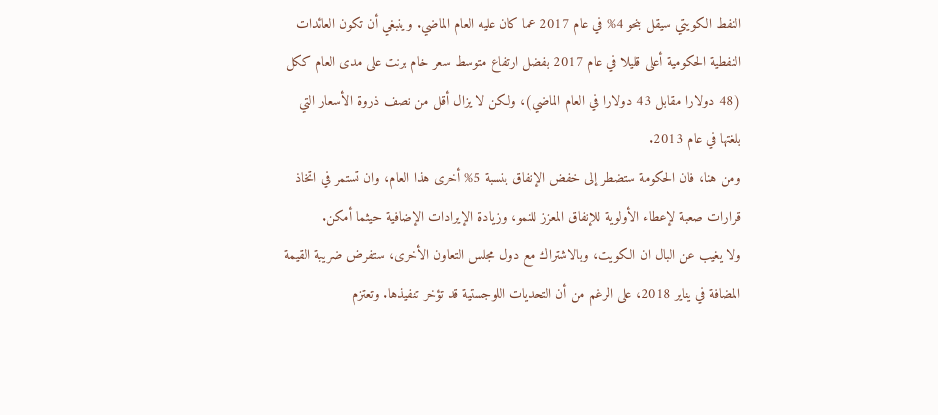النفط الكويتي سيقل بنحو 4% في عام 2017 عما كان عليه العام الماضي. وينبغي أن تكون العائدات النفطية الحكومية أعلى قليلا في عام 2017 بفضل ارتفاع متوسط سعر خام برنت على مدى العام ككل (48 دولارا مقابل 43 دولارا في العام الماضي)، ولكن لا يزال أقل من نصف ذروة الأسعار التي بلغتها في عام 2013.
ومن هنا، فان الحكومة ستضطر إلى خفض الإنفاق بنسبة 5% أخرى هذا العام، وان تستمر في اتخاذ قرارات صعبة لإعطاء الأولوية للإنفاق المعزز للنمو، وزيادة الإيرادات الإضافية حيثما أمكن.
ولا يغيب عن البال ان الكويت، وبالاشتراك مع دول مجلس التعاون الأخرى، ستفرض ضريبة القيمة المضافة في يناير 2018، على الرغم من أن التحديات اللوجستية قد تؤخر تنفيذها. وتعتزم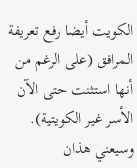الكويت أيضا رفع تعريفة المرافق (على الرغم من أنها استثنت حتى الآن الأسر غير الكويتية). وسيعني هذان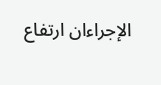الإجراءان ارتفاع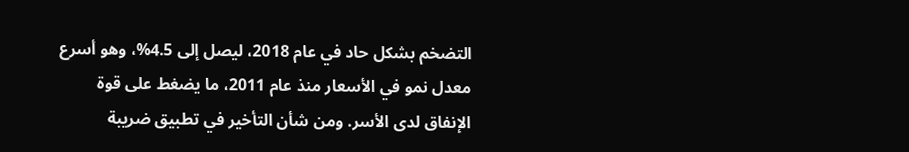التضخم بشكل حاد في عام 2018، ليصل إلى 4.5%، وهو أسرع معدل نمو في الأسعار منذ عام 2011، ما يضغط على قوة الإنفاق لدى الأسر. ومن شأن التأخير في تطبيق ضريبة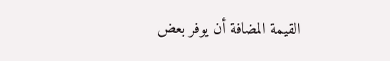القيمة المضافة أن يوفر بعض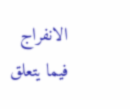الانفراج فيما يتعلق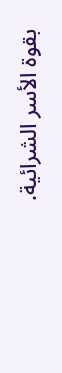بقوة الأسر الشرائية.